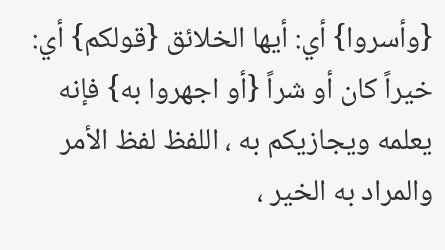{وأسروا} أي: أيها الخلائق {قولكم} أي: خيراً كان أو شراً {أو اجهروا به} فإنه يعلمه ويجازيكم به ، اللفظ لفظ الأمر والمراد به الخير ،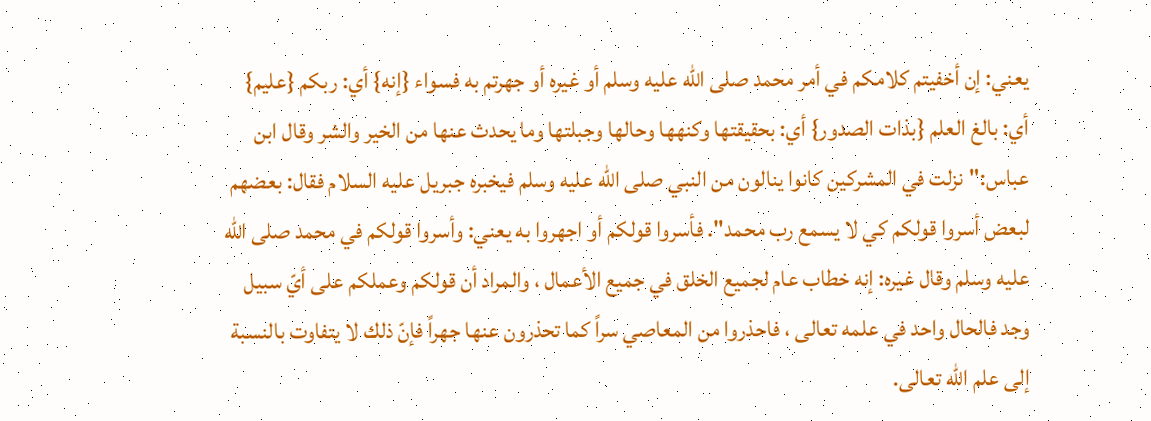يعني: إن أخفيتم كلامكم في أمر محمد صلى الله عليه وسلم أو غيره أو جهرتم به فسواء {إنه} أي: ربكم {عليم} أي: بالغ العلم {بذات الصدور} أي: بحقيقتها وكنهها وحالها وجبلتها وما يحدث عنها من الخير والشر وقال ابن عباس:"نزلت في المشركين كانوا ينالون من النبي صلى الله عليه وسلم فيخبره جبريل عليه السلام فقال: بعضهم لبعض أسروا قولكم كي لا يسمع رب محمد". فأسروا قولكم أو اجهروا به يعني: وأسروا قولكم في محمد صلى الله عليه وسلم وقال غيره: إنه خطاب عام لجميع الخلق في جميع الأعمال ، والمراد أن قولكم وعملكم على أيّ سبيل وجد فالحال واحد في علمه تعالى ، فاحذروا من المعاصي سراً كما تحذرون عنها جهراً فإنّ ذلك لا يتفاوت بالنسبة إلى علم الله تعالى.